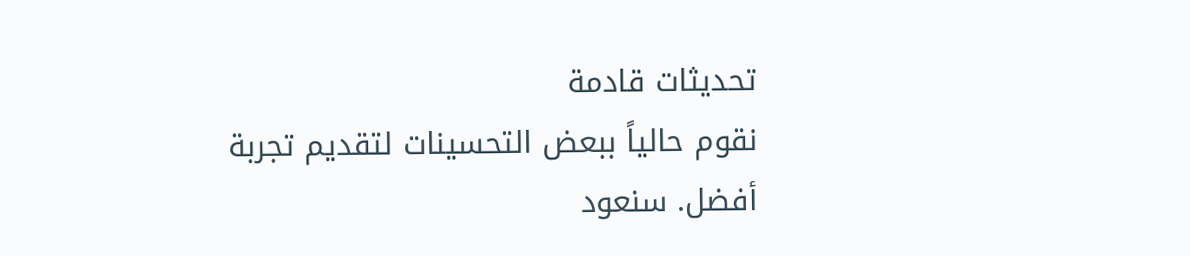تحديثات قادمة
نقوم حالياً ببعض التحسينات لتقديم تجربة أفضل. سنعود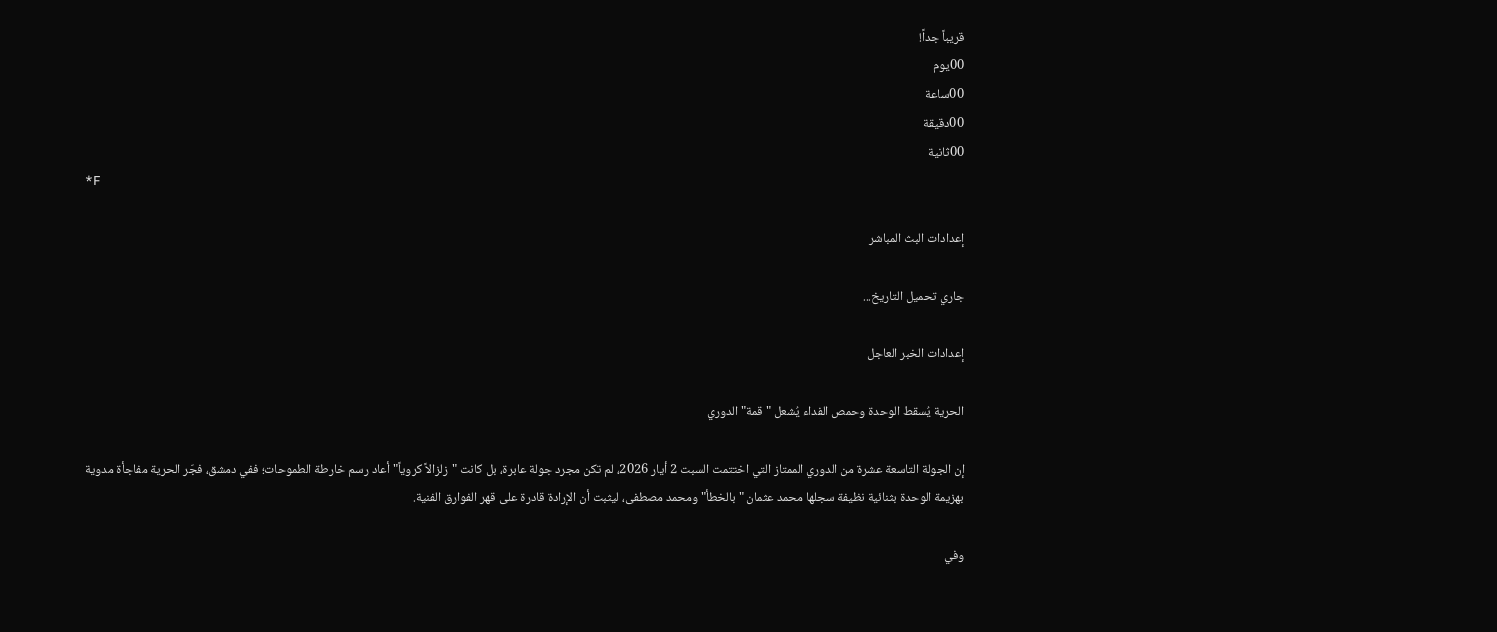قريباً جداً!
00يوم
00ساعة
00دقيقة
00ثانية
*F

إعدادات البث المباشر

جاري تحميل التاريخ...

إعدادات الخبر العاجل

الحرية يُسقط الوحدة وحمص الفداء يُشعل "قمة" الدوري

إن الجولة التاسعة عشرة من الدوري الممتاز التي اختتمت السبت 2 أيار 2026، لم تكن مجرد جولة عابرة، بل كانت "زلزالاً كروياً" أعاد رسم خارطة الطموحات؛ ففي دمشق، فجّر الحرية مفاجأة مدوية بهزيمة الوحدة بثنائية نظيفة سجلها محمد عثمان "بالخطأ" ومحمد مصطفى، ليثبت أن الإرادة قادرة على قهر الفوارق الفنية.

وفي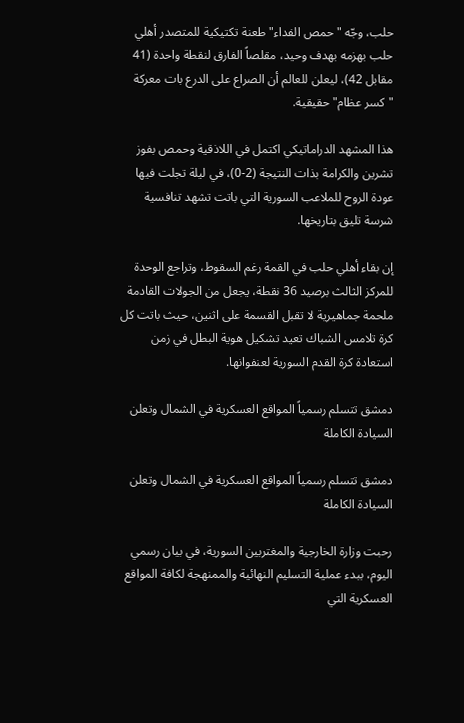حلب، وجّه "حمص الفداء" طعنة تكتيكية للمتصدر أهلي حلب بهزمه بهدف وحيد، مقلصاً الفارق لنقطة واحدة (41 مقابل 42)، ليعلن للعالم أن الصراع على الدرع بات معركة "كسر عظام" حقيقية.

هذا المشهد الدراماتيكي اكتمل في اللاذقية وحمص بفوز تشرين والكرامة بذات النتيجة (2-0)، في ليلة تجلت فيها عودة الروح للملاعب السورية التي باتت تشهد تنافسية شرسة تليق بتاريخها.

إن بقاء أهلي حلب في القمة رغم السقوط، وتراجع الوحدة للمركز الثالث برصيد 36 نقطة، يجعل من الجولات القادمة ملحمة جماهيرية لا تقبل القسمة على اثنين، حيث باتت كل كرة تلامس الشباك تعيد تشكيل هوية البطل في زمن استعادة كرة القدم السورية لعنفوانها.

دمشق تتسلم رسمياً المواقع العسكرية في الشمال وتعلن السيادة الكاملة

دمشق تتسلم رسمياً المواقع العسكرية في الشمال وتعلن السيادة الكاملة

رحبت وزارة الخارجية والمغتربين السورية، في بيان رسمي اليوم، ببدء عملية التسليم النهائية والممنهجة لكافة المواقع العسكرية التي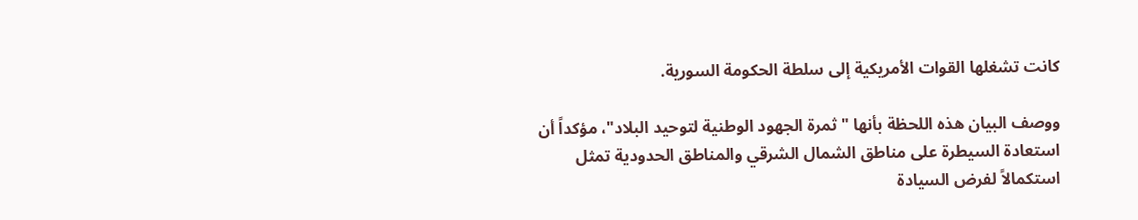كانت تشغلها القوات الأمريكية إلى سلطة الحكومة السورية.

ووصف البيان هذه اللحظة بأنها "ثمرة الجهود الوطنية لتوحيد البلاد"، مؤكداً أن استعادة السيطرة على مناطق الشمال الشرقي والمناطق الحدودية تمثل استكمالاً لفرض السيادة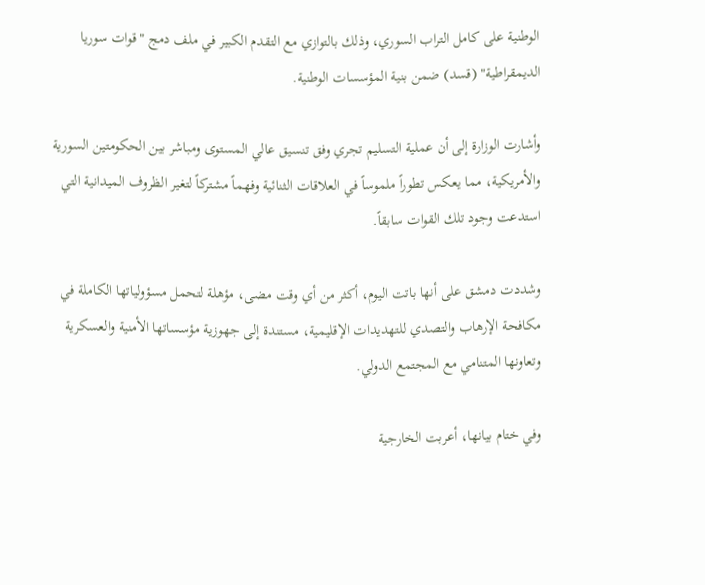الوطنية على كامل التراب السوري، وذلك بالتوازي مع التقدم الكبير في ملف دمج "قوات سوريا الديمقراطية" (قسد) ضمن بنية المؤسسات الوطنية.

وأشارت الوزارة إلى أن عملية التسليم تجري وفق تنسيق عالي المستوى ومباشر بين الحكومتين السورية والأمريكية، مما يعكس تطوراً ملموساً في العلاقات الثنائية وفهماً مشتركاً لتغير الظروف الميدانية التي استدعت وجود تلك القوات سابقاً.

وشددت دمشق على أنها باتت اليوم، أكثر من أي وقت مضى، مؤهلة لتحمل مسؤولياتها الكاملة في مكافحة الإرهاب والتصدي للتهديدات الإقليمية، مستندة إلى جهوزية مؤسساتها الأمنية والعسكرية وتعاونها المتنامي مع المجتمع الدولي.

وفي ختام بيانها، أعربت الخارجية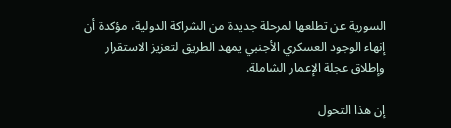السورية عن تطلعها لمرحلة جديدة من الشراكة الدولية، مؤكدة أن إنهاء الوجود العسكري الأجنبي يمهد الطريق لتعزيز الاستقرار وإطلاق عجلة الإعمار الشاملة.

إن هذا التحول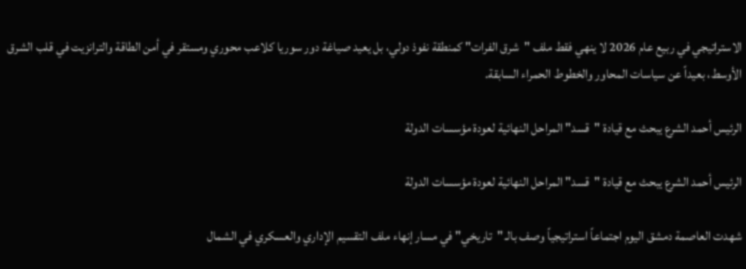الاستراتيجي في ربيع عام 2026 لا ينهي فقط ملف "شرق الفرات" كمنطقة نفوذ دولي، بل يعيد صياغة دور سوريا كلاعب محوري ومستقر في أمن الطاقة والترانزيت في قلب الشرق الأوسط، بعيداً عن سياسات المحاور والخطوط الحمراء السابقة.

الرئيس أحمد الشرع يبحث مع قيادة "قسد" المراحل النهائية لعودة مؤسسات الدولة

الرئيس أحمد الشرع يبحث مع قيادة "قسد" المراحل النهائية لعودة مؤسسات الدولة

شهدت العاصمة دمشق اليوم اجتماعاً استراتيجياً وصف بالـ "تاريخي" في مسار إنهاء ملف التقسيم الإداري والعسكري في الشمال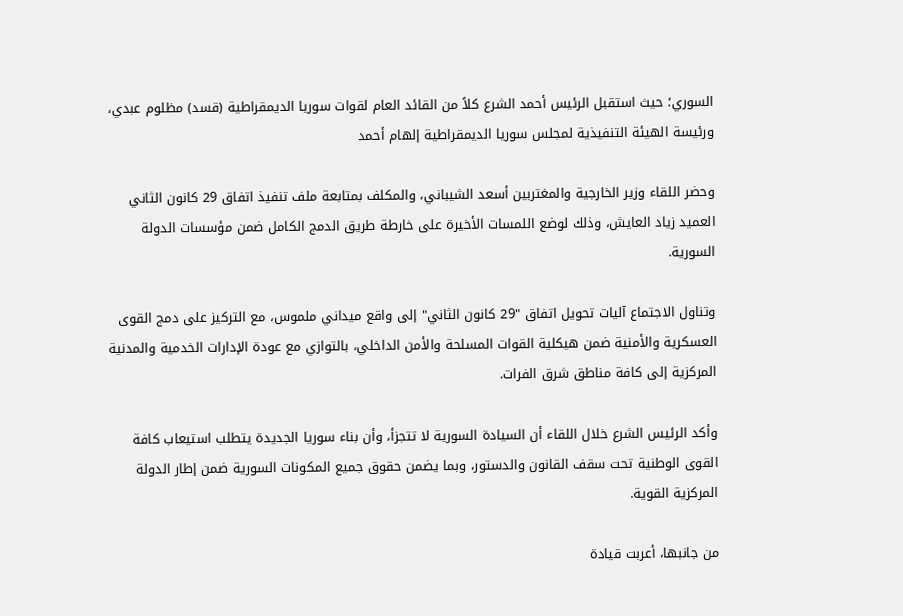السوري؛ حيث استقبل الرئيس أحمد الشرع كلاً من القائد العام لقوات سوريا الديمقراطية (قسد) مظلوم عبدي، ورئيسة الهيئة التنفيذية لمجلس سوريا الديمقراطية إلهام أحمد

وحضر اللقاء وزير الخارجية والمغتربين أسعد الشيباني، والمكلف بمتابعة ملف تنفيذ اتفاق 29 كانون الثاني العميد زياد العايش، وذلك لوضع اللمسات الأخيرة على خارطة طريق الدمج الكامل ضمن مؤسسات الدولة السورية.

وتناول الاجتماع آليات تحويل اتفاق "29 كانون الثاني" إلى واقع ميداني ملموس، مع التركيز على دمج القوى العسكرية والأمنية ضمن هيكلية القوات المسلحة والأمن الداخلي، بالتوازي مع عودة الإدارات الخدمية والمدنية المركزية إلى كافة مناطق شرق الفرات.

وأكد الرئيس الشرع خلال اللقاء أن السيادة السورية لا تتجزأ، وأن بناء سوريا الجديدة يتطلب استيعاب كافة القوى الوطنية تحت سقف القانون والدستور، وبما يضمن حقوق جميع المكونات السورية ضمن إطار الدولة المركزية القوية.

من جانبها، أعربت قيادة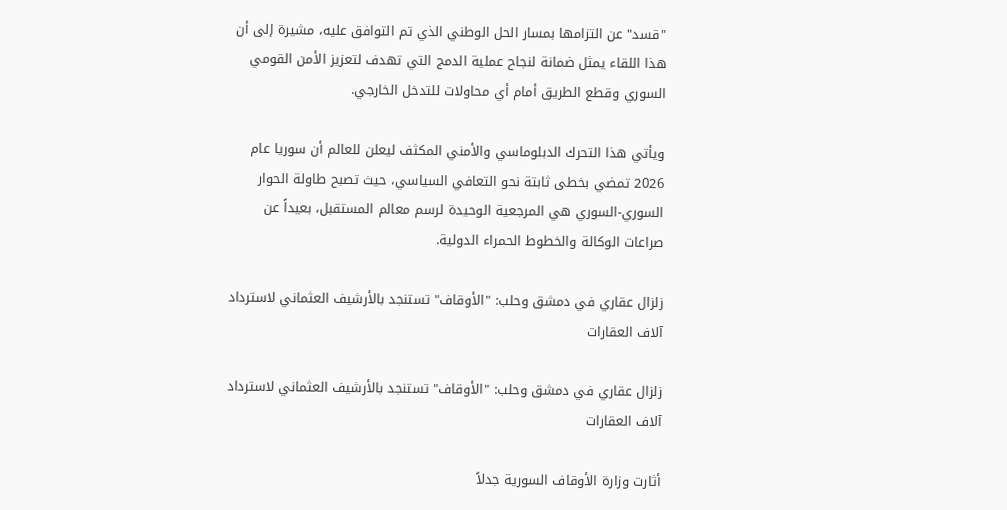"قسد" عن التزامها بمسار الحل الوطني الذي تم التوافق عليه، مشيرة إلى أن هذا اللقاء يمثل ضمانة لنجاح عملية الدمج التي تهدف لتعزيز الأمن القومي السوري وقطع الطريق أمام أي محاولات للتدخل الخارجي.

ويأتي هذا التحرك الدبلوماسي والأمني المكثف ليعلن للعالم أن سوريا عام 2026 تمضي بخطى ثابتة نحو التعافي السياسي، حيث تصبح طاولة الحوار السوري-السوري هي المرجعية الوحيدة لرسم معالم المستقبل، بعيداً عن صراعات الوكالة والخطوط الحمراء الدولية.

زلزال عقاري في دمشق وحلب: "الأوقاف" تستنجد بالأرشيف العثماني لاسترداد آلاف العقارات

زلزال عقاري في دمشق وحلب: "الأوقاف" تستنجد بالأرشيف العثماني لاسترداد آلاف العقارات

أثارت وزارة الأوقاف السورية جدلاً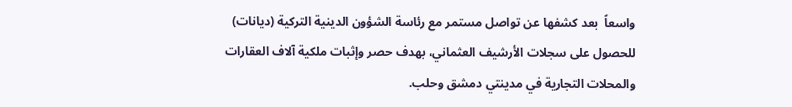واسعاً  بعد كشفها عن تواصل مستمر مع رئاسة الشؤون الدينية التركية (ديانات) للحصول على سجلات الأرشيف العثماني، بهدف حصر وإثبات ملكية آلاف العقارات والمحلات التجارية في مدينتي دمشق وحلب.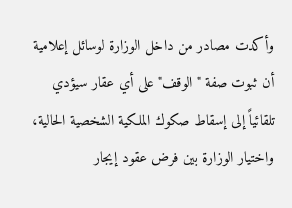وأكدت مصادر من داخل الوزارة لوسائل إعلامية أن ثبوت صفة "الوقف" على أي عقار سيؤدي تلقائياً إلى إسقاط صكوك الملكية الشخصية الحالية، واختيار الوزارة بين فرض عقود إيجار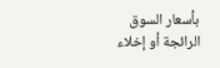بأسعار السوق الرائجة أو إخلاء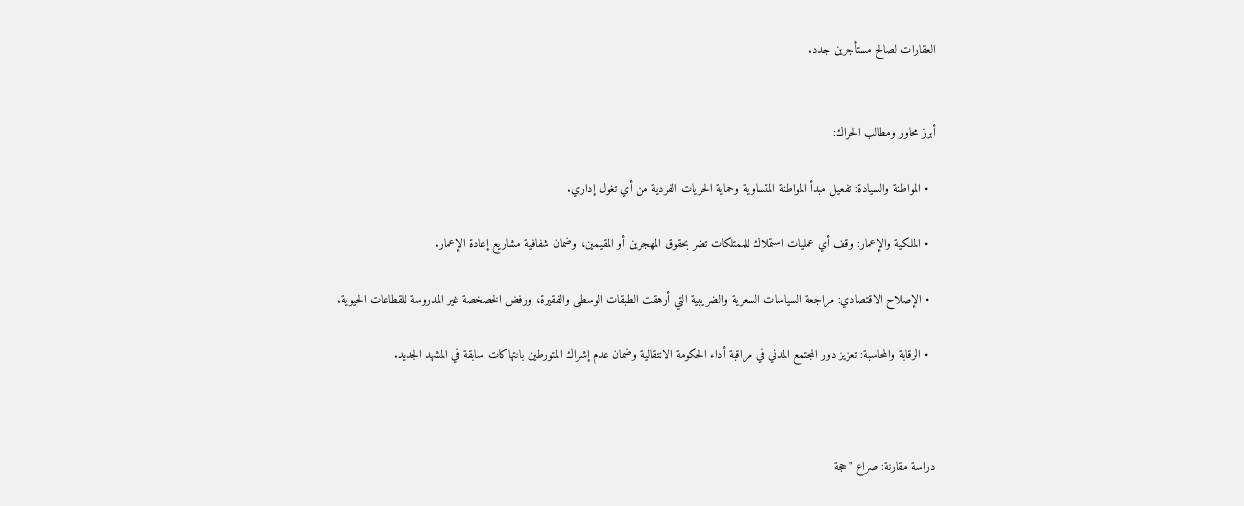العقارات لصالح مستأجرين جدد.


أبرز محاور ومطالب الحراك:

  • المواطنة والسيادة: تفعيل مبدأ المواطنة المتساوية وحماية الحريات الفردية من أي تغول إداري.

  • الملكية والإعمار: وقف أي عمليات استملاك للممتلكات تضر بحقوق المهجرين أو المقيمين، وضمان شفافية مشاريع إعادة الإعمار.

  • الإصلاح الاقتصادي: مراجعة السياسات السعرية والضريبية التي أرهقت الطبقات الوسطى والفقيرة، ورفض الخصخصة غير المدروسة للقطاعات الحيوية.

  • الرقابة والمحاسبة: تعزيز دور المجتمع المدني في مراقبة أداء الحكومة الانتقالية وضمان عدم إشراك المتورطين بانتهاكات سابقة في المشهد الجديد.



دراسة مقارنة: صراع "حجة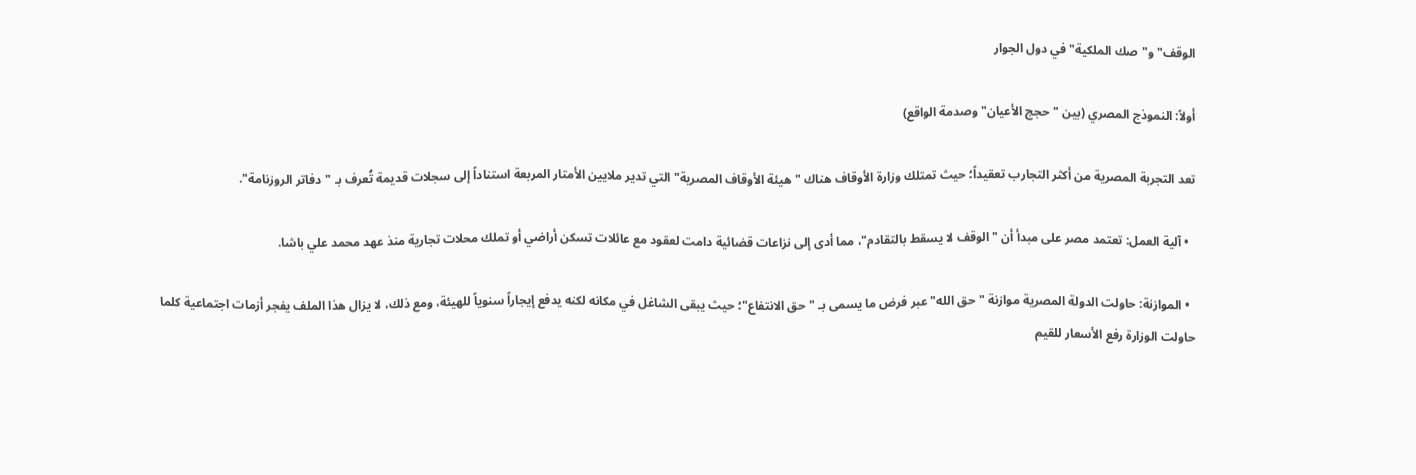الوقف" و"صك الملكية" في دول الجوار

أولاً: النموذج المصري (بين "حجج الأعيان" وصدمة الواقع)

تعد التجربة المصرية من أكثر التجارب تعقيداً؛ حيث تمتلك وزارة الأوقاف هناك "هيئة الأوقاف المصرية" التي تدير ملايين الأمتار المربعة استناداً إلى سجلات قديمة تُعرف بـ "دفاتر الروزنامة".

  • آلية العمل: تعتمد مصر على مبدأ أن "الوقف لا يسقط بالتقادم"، مما أدى إلى نزاعات قضائية دامت لعقود مع عائلات تسكن أراضي أو تملك محلات تجارية منذ عهد محمد علي باشا.

  • الموازنة: حاولت الدولة المصرية موازنة "حق الله" عبر فرض ما يسمى بـ "حق الانتفاع"؛ حيث يبقى الشاغل في مكانه لكنه يدفع إيجاراً سنوياً للهيئة، ومع ذلك، لا يزال هذا الملف يفجر أزمات اجتماعية كلما حاولت الوزارة رفع الأسعار للقيم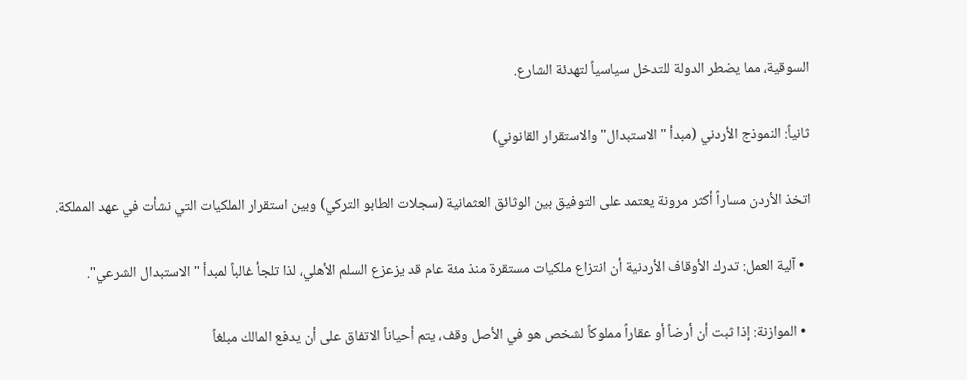السوقية، مما يضطر الدولة للتدخل سياسياً لتهدئة الشارع.

ثانياً: النموذج الأردني (مبدأ "الاستبدال" والاستقرار القانوني)

اتخذ الأردن مساراً أكثر مرونة يعتمد على التوفيق بين الوثائق العثمانية (سجلات الطابو التركي) وبين استقرار الملكيات التي نشأت في عهد المملكة.

  • آلية العمل: تدرك الأوقاف الأردنية أن انتزاع ملكيات مستقرة منذ مئة عام قد يزعزع السلم الأهلي، لذا تلجأ غالباً لمبدأ "الاستبدال الشرعي".

  • الموازنة: إذا ثبت أن أرضاً أو عقاراً مملوكاً لشخص هو في الأصل وقف، يتم أحياناً الاتفاق على أن يدفع المالك مبلغاً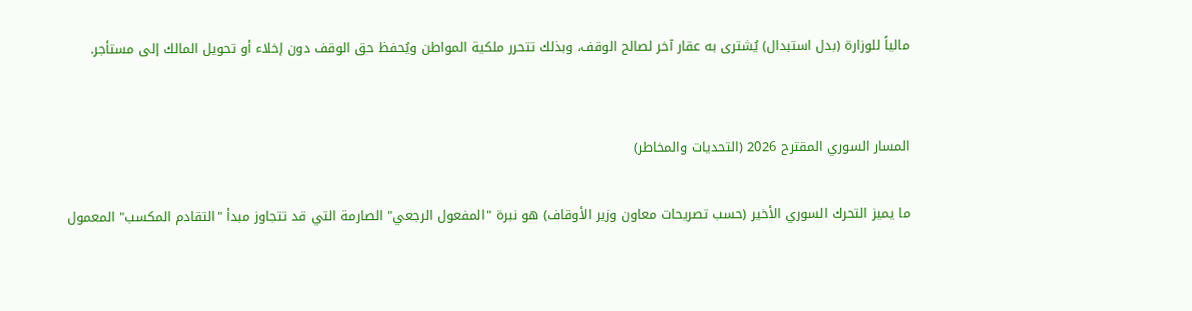مالياً للوزارة (بدل استبدال) يُشترى به عقار آخر لصالح الوقف، وبذلك تتحرر ملكية المواطن ويُحفظ حق الوقف دون إخلاء أو تحويل المالك إلى مستأجر.


المسار السوري المقترح 2026 (التحديات والمخاطر)

ما يميز التحرك السوري الأخير (حسب تصريحات معاون وزير الأوقاف) هو نبرة "المفعول الرجعي" الصارمة التي قد تتجاوز مبدأ "التقادم المكسب" المعمول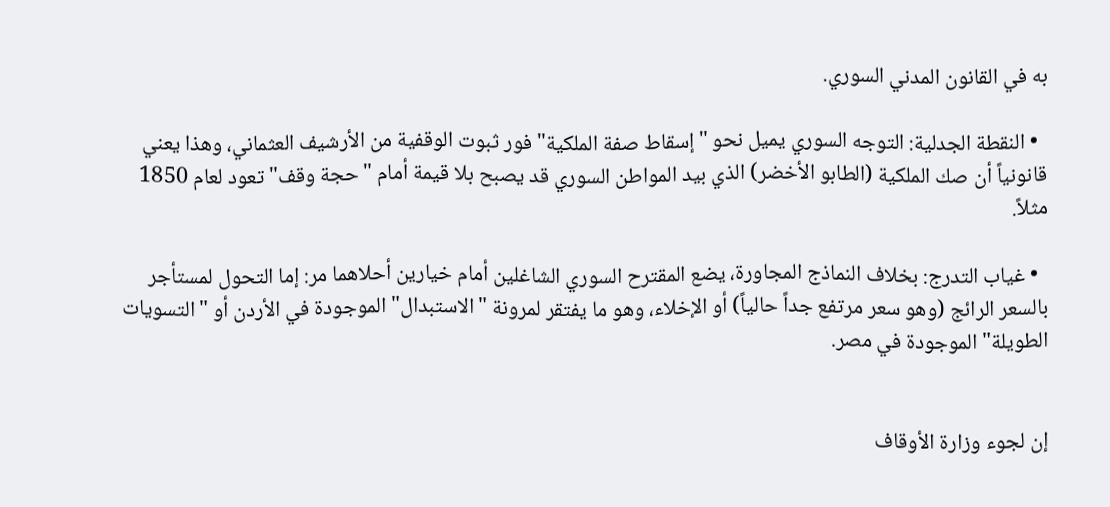به في القانون المدني السوري.

  • النقطة الجدلية: التوجه السوري يميل نحو "إسقاط صفة الملكية" فور ثبوت الوقفية من الأرشيف العثماني، وهذا يعني قانونياً أن صك الملكية (الطابو الأخضر) الذي بيد المواطن السوري قد يصبح بلا قيمة أمام "حجة وقف" تعود لعام 1850 مثلاً.

  • غياب التدرج: بخلاف النماذج المجاورة، يضع المقترح السوري الشاغلين أمام خيارين أحلاهما مر: إما التحول لمستأجر بالسعر الرائج (وهو سعر مرتفع جداً حالياً) أو الإخلاء، وهو ما يفتقر لمرونة "الاستبدال" الموجودة في الأردن أو "التسويات الطويلة" الموجودة في مصر.


إن لجوء وزارة الأوقاف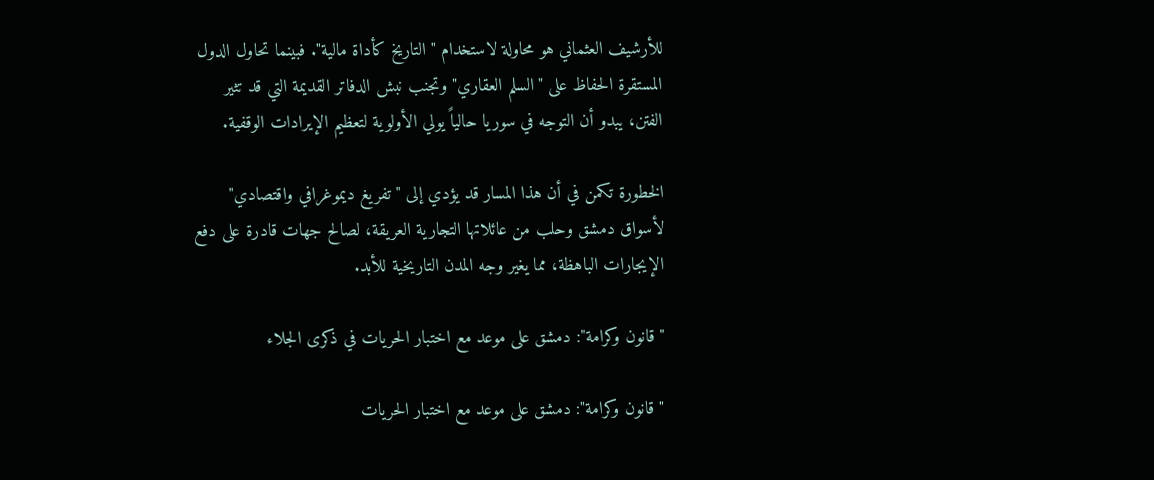للأرشيف العثماني هو محاولة لاستخدام "التاريخ كأداة مالية". فبينما تحاول الدول المستقرة الحفاظ على "السلم العقاري" وتجنب نبش الدفاتر القديمة التي قد تثير الفتن، يبدو أن التوجه في سوريا حالياً يولي الأولوية لتعظيم الإيرادات الوقفية.

الخطورة تكمن في أن هذا المسار قد يؤدي إلى "تفريغ ديموغرافي واقتصادي" لأسواق دمشق وحلب من عائلاتها التجارية العريقة، لصالح جهات قادرة على دفع الإيجارات الباهظة، مما يغير وجه المدن التاريخية للأبد.

"قانون وكرامة": دمشق على موعد مع اختبار الحريات في ذكرى الجلاء

"قانون وكرامة": دمشق على موعد مع اختبار الحريات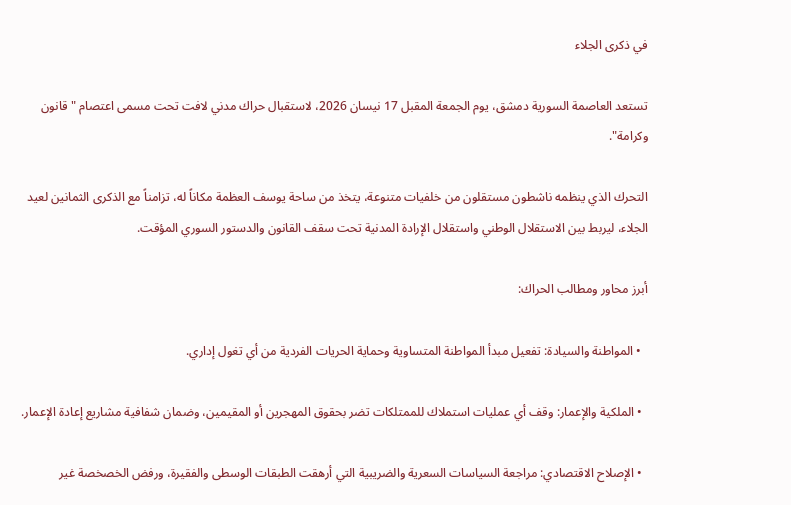في ذكرى الجلاء

تستعد العاصمة السورية دمشق، يوم الجمعة المقبل 17 نيسان 2026، لاستقبال حراك مدني لافت تحت مسمى اعتصام "قانون وكرامة".

التحرك الذي ينظمه ناشطون مستقلون من خلفيات متنوعة، يتخذ من ساحة يوسف العظمة مكاناً له، تزامناً مع الذكرى الثمانين لعيد الجلاء، ليربط بين الاستقلال الوطني واستقلال الإرادة المدنية تحت سقف القانون والدستور السوري المؤقت.

أبرز محاور ومطالب الحراك:

  • المواطنة والسيادة: تفعيل مبدأ المواطنة المتساوية وحماية الحريات الفردية من أي تغول إداري.

  • الملكية والإعمار: وقف أي عمليات استملاك للممتلكات تضر بحقوق المهجرين أو المقيمين، وضمان شفافية مشاريع إعادة الإعمار.

  • الإصلاح الاقتصادي: مراجعة السياسات السعرية والضريبية التي أرهقت الطبقات الوسطى والفقيرة، ورفض الخصخصة غير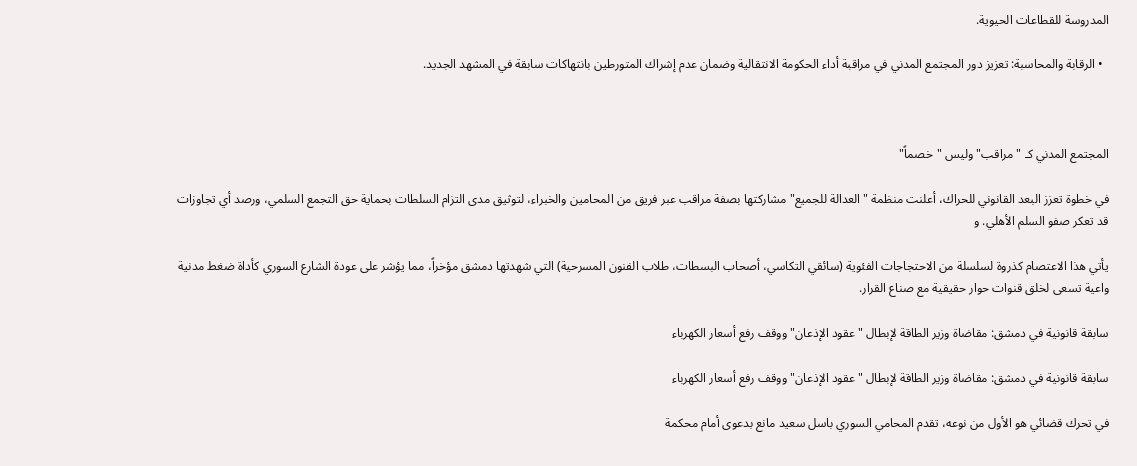المدروسة للقطاعات الحيوية.

  • الرقابة والمحاسبة: تعزيز دور المجتمع المدني في مراقبة أداء الحكومة الانتقالية وضمان عدم إشراك المتورطين بانتهاكات سابقة في المشهد الجديد.



المجتمع المدني كـ "مراقب" وليس "خصماً"

في خطوة تعزز البعد القانوني للحراك، أعلنت منظمة "العدالة للجميع" مشاركتها بصفة مراقب عبر فريق من المحامين والخبراء، لتوثيق مدى التزام السلطات بحماية حق التجمع السلمي، ورصد أي تجاوزات قد تعكر صفو السلم الأهلي. و

يأتي هذا الاعتصام كذروة لسلسلة من الاحتجاجات الفئوية (سائقي التكاسي، أصحاب البسطات، طلاب الفنون المسرحية) التي شهدتها دمشق مؤخراً، مما يؤشر على عودة الشارع السوري كأداة ضغط مدنية واعية تسعى لخلق قنوات حوار حقيقية مع صناع القرار.

سابقة قانونية في دمشق: مقاضاة وزير الطاقة لإبطال "عقود الإذعان" ووقف رفع أسعار الكهرباء

سابقة قانونية في دمشق: مقاضاة وزير الطاقة لإبطال "عقود الإذعان" ووقف رفع أسعار الكهرباء

في تحرك قضائي هو الأول من نوعه، تقدم المحامي السوري باسل سعيد مانع بدعوى أمام محكمة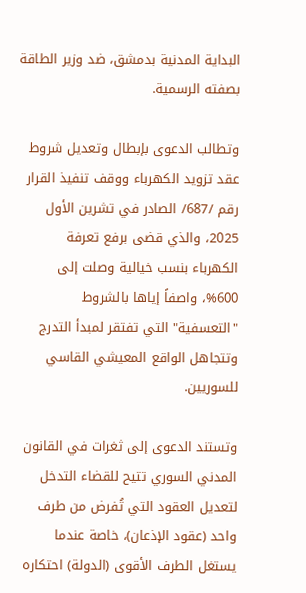البداية المدنية بدمشق، ضد وزير الطاقة بصفته الرسمية.

وتطالب الدعوى بإبطال وتعديل شروط عقد تزويد الكهرباء ووقف تنفيذ القرار رقم /687/ الصادر في تشرين الأول 2025، والذي قضى برفع تعرفة الكهرباء بنسب خيالية وصلت إلى 600%، واصفاً إياها بالشروط "التعسفية" التي تفتقر لمبدأ التدرج وتتجاهل الواقع المعيشي القاسي للسوريين.

وتستند الدعوى إلى ثغرات في القانون المدني السوري تتيح للقضاء التدخل لتعديل العقود التي تُفرض من طرف واحد (عقود الإذعان)، خاصة عندما يستغل الطرف الأقوى (الدولة) احتكاره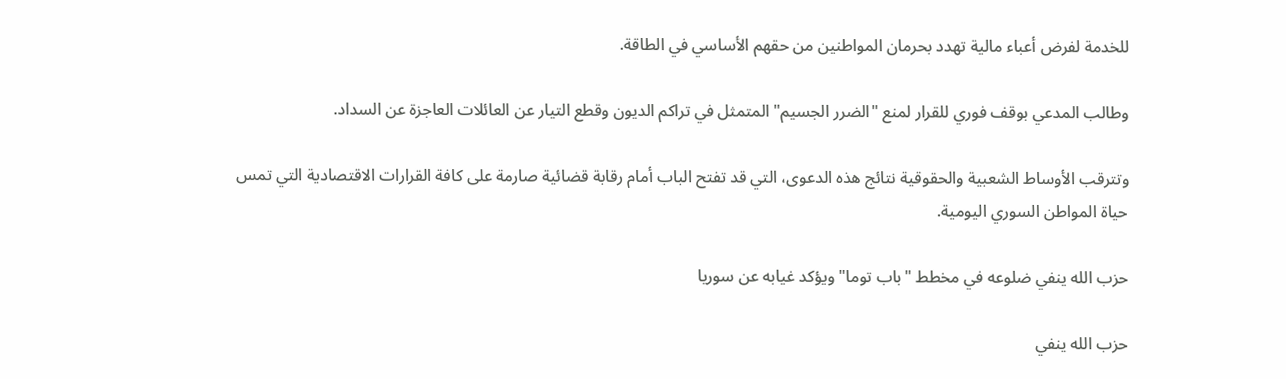للخدمة لفرض أعباء مالية تهدد بحرمان المواطنين من حقهم الأساسي في الطاقة.

وطالب المدعي بوقف فوري للقرار لمنع "الضرر الجسيم" المتمثل في تراكم الديون وقطع التيار عن العائلات العاجزة عن السداد.

وتترقب الأوساط الشعبية والحقوقية نتائج هذه الدعوى، التي قد تفتح الباب أمام رقابة قضائية صارمة على كافة القرارات الاقتصادية التي تمس حياة المواطن السوري اليومية.

حزب الله ينفي ضلوعه في مخطط "باب توما" ويؤكد غيابه عن سوريا

حزب الله ينفي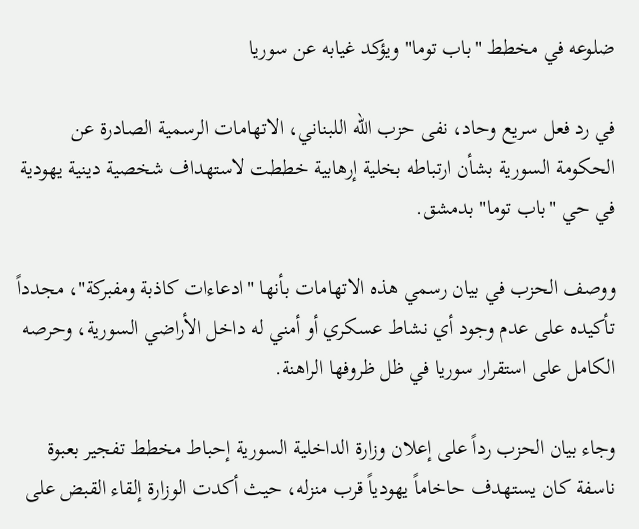ضلوعه في مخطط "باب توما" ويؤكد غيابه عن سوريا

في رد فعل سريع وحاد، نفى حزب الله اللبناني، الاتهامات الرسمية الصادرة عن الحكومة السورية بشأن ارتباطه بخلية إرهابية خططت لاستهداف شخصية دينية يهودية في حي "باب توما" بدمشق.

ووصف الحزب في بيان رسمي هذه الاتهامات بأنها "ادعاءات كاذبة ومفبركة"، مجدداً تأكيده على عدم وجود أي نشاط عسكري أو أمني له داخل الأراضي السورية، وحرصه الكامل على استقرار سوريا في ظل ظروفها الراهنة.

وجاء بيان الحزب رداً على إعلان وزارة الداخلية السورية إحباط مخطط تفجير بعبوة ناسفة كان يستهدف حاخاماً يهودياً قرب منزله، حيث أكدت الوزارة إلقاء القبض على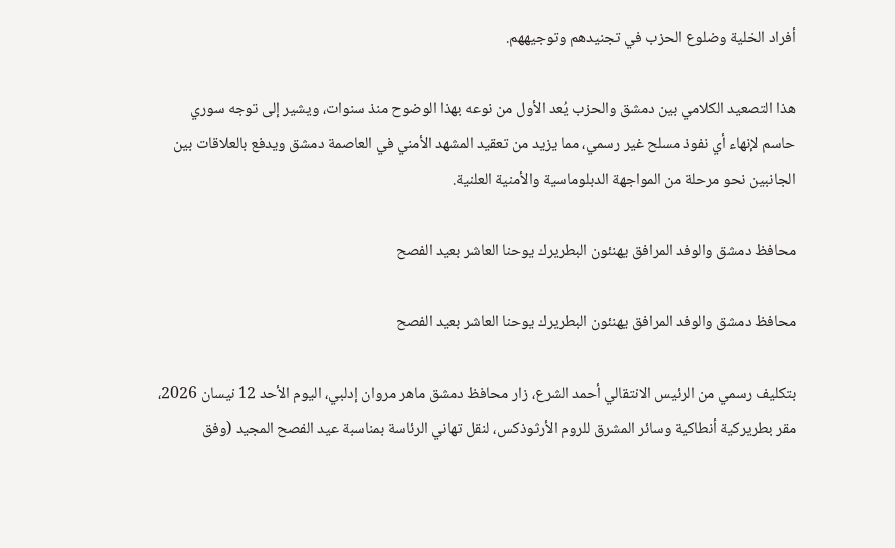أفراد الخلية وضلوع الحزب في تجنيدهم وتوجيههم.

هذا التصعيد الكلامي بين دمشق والحزب يُعد الأول من نوعه بهذا الوضوح منذ سنوات، ويشير إلى توجه سوري حاسم لإنهاء أي نفوذ مسلح غير رسمي، مما يزيد من تعقيد المشهد الأمني في العاصمة دمشق ويدفع بالعلاقات بين الجانبين نحو مرحلة من المواجهة الدبلوماسية والأمنية العلنية.

محافظ دمشق والوفد المرافق يهنئون البطريرك يوحنا العاشر بعيد الفصح

محافظ دمشق والوفد المرافق يهنئون البطريرك يوحنا العاشر بعيد الفصح

بتكليف رسمي من الرئيس الانتقالي أحمد الشرع، زار محافظ دمشق ماهر مروان إدلبي، اليوم الأحد 12 نيسان 2026، مقر بطريركية أنطاكية وسائر المشرق للروم الأرثوذكس، لنقل تهاني الرئاسة بمناسبة عيد الفصح المجيد (وفق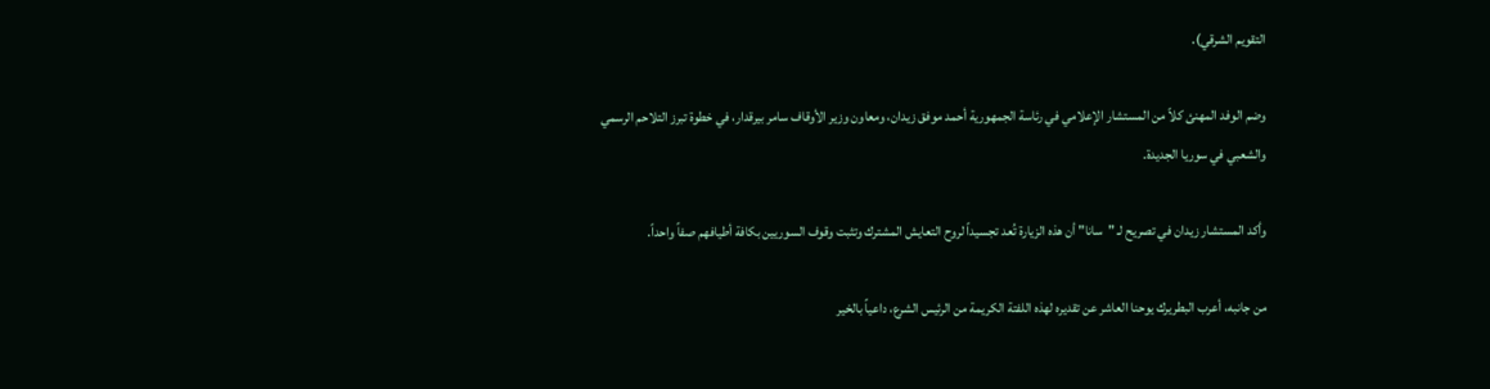التقويم الشرقي).

وضم الوفد المهنئ كلاً من المستشار الإعلامي في رئاسة الجمهورية أحمد موفق زيدان، ومعاون وزير الأوقاف سامر بيرقدار، في خطوة تبرز التلاحم الرسمي والشعبي في سوريا الجديدة.

وأكد المستشار زيدان في تصريح لـ "سانا" أن هذه الزيارة تُعد تجسيداً لروح التعايش المشترك وتثبت وقوف السوريين بكافة أطيافهم صفاً واحداً.

من جانبه، أعرب البطريرك يوحنا العاشر عن تقديره لهذه اللفتة الكريمة من الرئيس الشرع، داعياً بالخير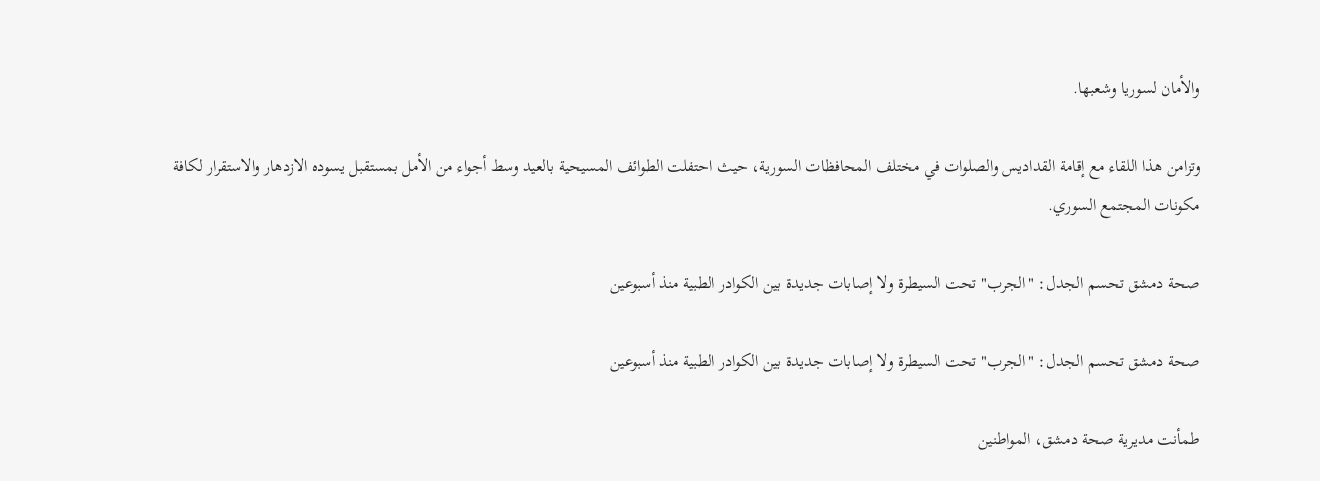والأمان لسوريا وشعبها.

وتزامن هذا اللقاء مع إقامة القداديس والصلوات في مختلف المحافظات السورية، حيث احتفلت الطوائف المسيحية بالعيد وسط أجواء من الأمل بمستقبل يسوده الازدهار والاستقرار لكافة مكونات المجتمع السوري.

صحة دمشق تحسم الجدل: "الجرب" تحت السيطرة ولا إصابات جديدة بين الكوادر الطبية منذ أسبوعين

صحة دمشق تحسم الجدل: "الجرب" تحت السيطرة ولا إصابات جديدة بين الكوادر الطبية منذ أسبوعين

طمأنت مديرية صحة دمشق، المواطنين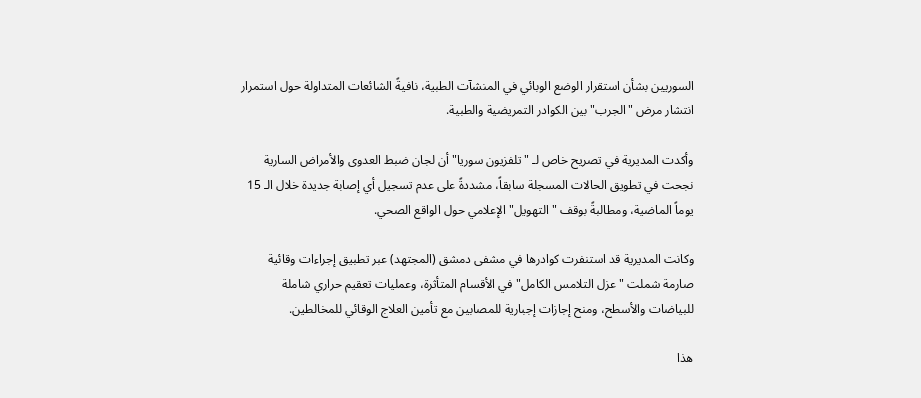السوريين بشأن استقرار الوضع الوبائي في المنشآت الطبية، نافيةً الشائعات المتداولة حول استمرار انتشار مرض "الجرب" بين الكوادر التمريضية والطبية.

وأكدت المديرية في تصريح خاص لـ "تلفزيون سوريا" أن لجان ضبط العدوى والأمراض السارية نجحت في تطويق الحالات المسجلة سابقاً، مشددةً على عدم تسجيل أي إصابة جديدة خلال الـ 15 يوماً الماضية، ومطالبةً بوقف "التهويل" الإعلامي حول الواقع الصحي.

وكانت المديرية قد استنفرت كوادرها في مشفى دمشق (المجتهد) عبر تطبيق إجراءات وقائية صارمة شملت "عزل التلامس الكامل" في الأقسام المتأثرة، وعمليات تعقيم حراري شاملة للبياضات والأسطح، ومنح إجازات إجبارية للمصابين مع تأمين العلاج الوقائي للمخالطين.

هذا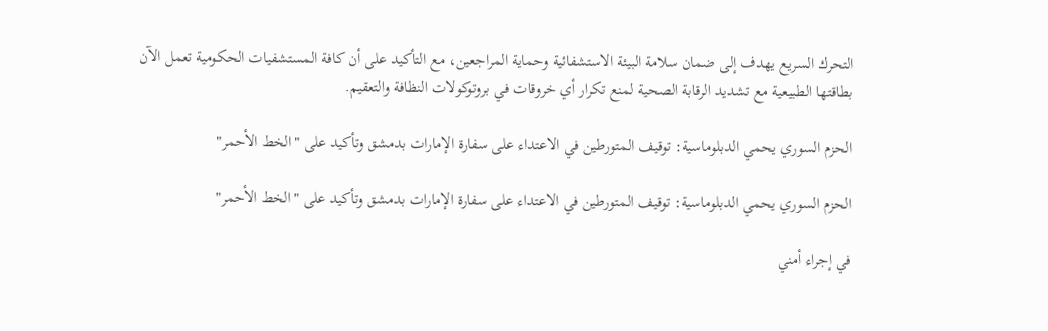التحرك السريع يهدف إلى ضمان سلامة البيئة الاستشفائية وحماية المراجعين، مع التأكيد على أن كافة المستشفيات الحكومية تعمل الآن بطاقتها الطبيعية مع تشديد الرقابة الصحية لمنع تكرار أي خروقات في بروتوكولات النظافة والتعقيم.

الحزم السوري يحمي الدبلوماسية: توقيف المتورطين في الاعتداء على سفارة الإمارات بدمشق وتأكيد على "الخط الأحمر"

الحزم السوري يحمي الدبلوماسية: توقيف المتورطين في الاعتداء على سفارة الإمارات بدمشق وتأكيد على "الخط الأحمر"

في إجراء أمني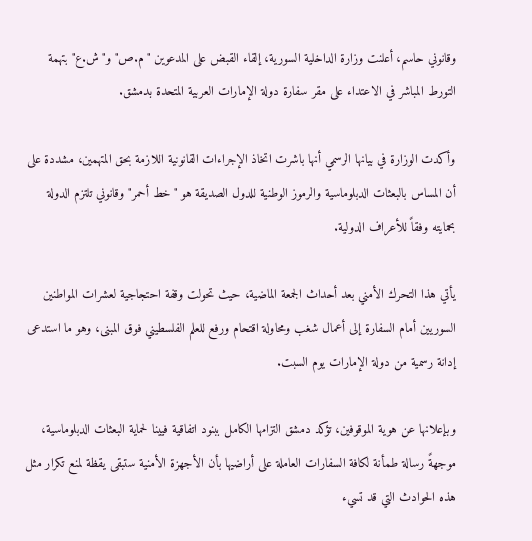وقانوني حاسم، أعلنت وزارة الداخلية السورية، إلقاء القبض على المدعوين "م.ص" و"ش.ع" بتهمة التورط المباشر في الاعتداء على مقر سفارة دولة الإمارات العربية المتحدة بدمشق.

وأكدت الوزارة في بيانها الرسمي أنها باشرت اتخاذ الإجراءات القانونية اللازمة بحق المتهمين، مشددة على أن المساس بالبعثات الدبلوماسية والرموز الوطنية للدول الصديقة هو "خط أحمر" وقانوني تلتزم الدولة بحمايته وفقاً للأعراف الدولية.

يأتي هذا التحرك الأمني بعد أحداث الجمعة الماضية، حيث تحولت وقفة احتجاجية لعشرات المواطنين السوريين أمام السفارة إلى أعمال شغب ومحاولة اقتحام ورفع للعلم الفلسطيني فوق المبنى، وهو ما استدعى إدانة رسمية من دولة الإمارات يوم السبت.

وبإعلانها عن هوية الموقوفين، تؤكد دمشق التزامها الكامل ببنود اتفاقية فيينا لحماية البعثات الدبلوماسية، موجهةً رسالة طمأنة لكافة السفارات العاملة على أراضيها بأن الأجهزة الأمنية ستبقى يقظة لمنع تكرار مثل هذه الحوادث التي قد تسيء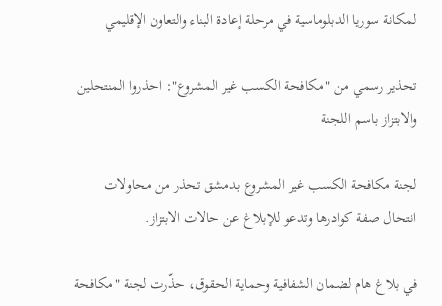لمكانة سوريا الدبلوماسية في مرحلة إعادة البناء والتعاون الإقليمي

تحذير رسمي من "مكافحة الكسب غير المشروع": احذروا المنتحلين والابتزاز باسم اللجنة

لجنة مكافحة الكسب غير المشروع بدمشق تحذر من محاولات انتحال صفة كوادرها وتدعو للإبلاغ عن حالات الابتزاز.

في بلاغ هام لضمان الشفافية وحماية الحقوق، حذّرت لجنة "مكافحة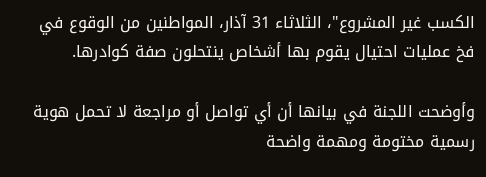الكسب غير المشروع"، الثلاثاء 31 آذار، المواطنين من الوقوع في فخ عمليات احتيال يقوم بها أشخاص ينتحلون صفة كوادرها.

وأوضحت اللجنة في بيانها أن أي تواصل أو مراجعة لا تحمل هوية رسمية مختومة ومهمة واضحة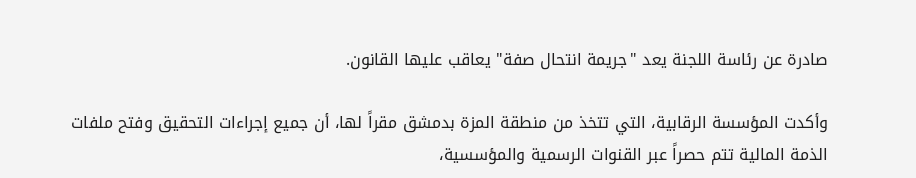صادرة عن رئاسة اللجنة يعد "جريمة انتحال صفة" يعاقب عليها القانون.

وأكدت المؤسسة الرقابية، التي تتخذ من منطقة المزة بدمشق مقراً لها، أن جميع إجراءات التحقيق وفتح ملفات الذمة المالية تتم حصراً عبر القنوات الرسمية والمؤسسية،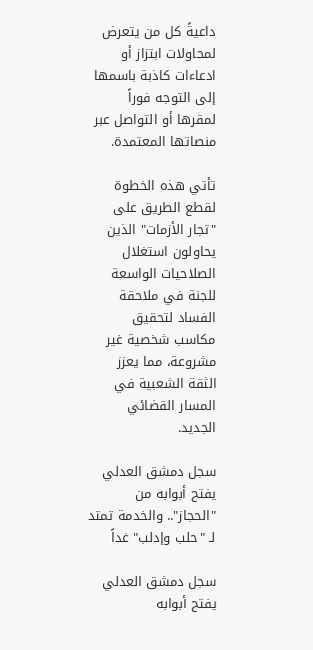داعيةً كل من يتعرض لمحاولات ابتزاز أو ادعاءات كاذبة باسمها إلى التوجه فوراً لمقرها أو التواصل عبر منصاتها المعتمدة.

تأتي هذه الخطوة لقطع الطريق على "تجار الأزمات" الذين يحاولون استغلال الصلاحيات الواسعة للجنة في ملاحقة الفساد لتحقيق مكاسب شخصية غير مشروعة، مما يعزز الثقة الشعبية في المسار القضائي الجديد.

سجل دمشق العدلي يفتح أبوابه من "الحجاز".. والخدمة تمتد لـ "حلب وإدلب" غداً

سجل دمشق العدلي يفتح أبوابه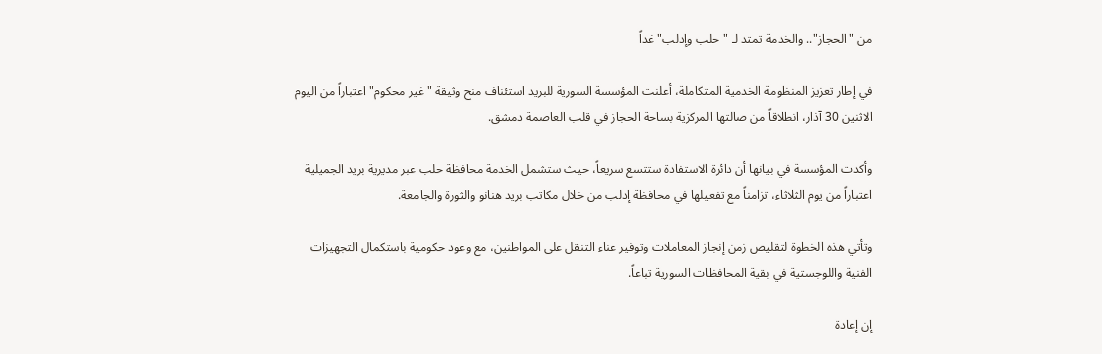من "الحجاز".. والخدمة تمتد لـ "حلب وإدلب" غداً

في إطار تعزيز المنظومة الخدمية المتكاملة، أعلنت المؤسسة السورية للبريد استئناف منح وثيقة "غير محكوم" اعتباراً من اليوم الاثنين 30 آذار، انطلاقاً من صالتها المركزية بساحة الحجاز في قلب العاصمة دمشق.

وأكدت المؤسسة في بيانها أن دائرة الاستفادة ستتسع سريعاً، حيث ستشمل الخدمة محافظة حلب عبر مديرية بريد الجميلية اعتباراً من يوم الثلاثاء، تزامناً مع تفعيلها في محافظة إدلب من خلال مكاتب بريد هنانو والثورة والجامعة.

وتأتي هذه الخطوة لتقليص زمن إنجاز المعاملات وتوفير عناء التنقل على المواطنين، مع وعود حكومية باستكمال التجهيزات الفنية واللوجستية في بقية المحافظات السورية تباعاً.

إن إعادة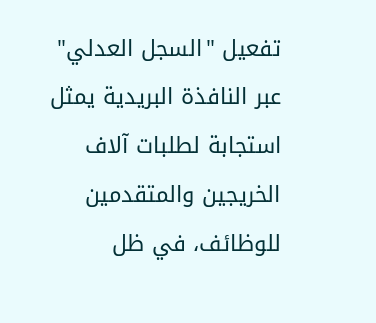تفعيل "السجل العدلي" عبر النافذة البريدية يمثل استجابة لطلبات آلاف الخريجين والمتقدمين للوظائف، في ظل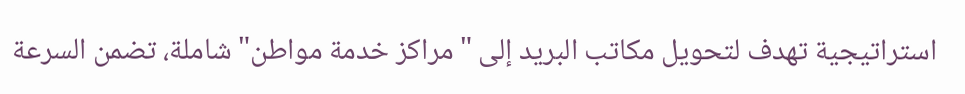استراتيجية تهدف لتحويل مكاتب البريد إلى "مراكز خدمة مواطن" شاملة، تضمن السرعة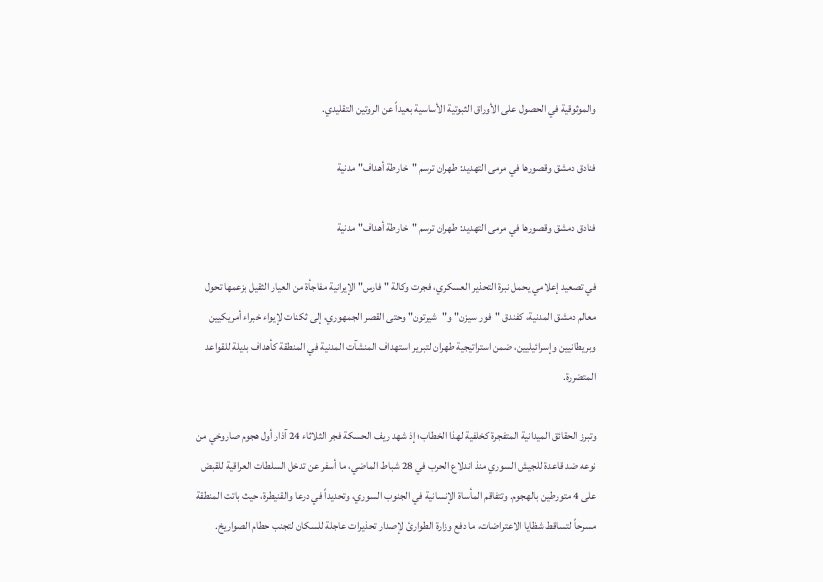والموثوقية في الحصول على الأوراق الثبوتية الأساسية بعيداً عن الروتين التقليدي.

فنادق دمشق وقصورها في مرمى التهديد: طهران ترسم "خارطة أهداف" مدنية

فنادق دمشق وقصورها في مرمى التهديد: طهران ترسم "خارطة أهداف" مدنية

في تصعيد إعلامي يحمل نبرة التحذير العسكري، فجرت وكالة "فارس" الإيرانية مفاجأة من العيار الثقيل بزعمها تحول معالم دمشق المدنية، كفندق "فور سيزن" و"شيرتون" وحتى القصر الجمهوري، إلى ثكنات لإيواء خبراء أمريكيين وبريطانيين وإسرائيليين، ضمن استراتيجية طهران لتبرير استهداف المنشآت المدنية في المنطقة كأهداف بديلة للقواعد المتضررة.

وتبرز الحقائق الميدانية المتفجرة كخلفية لهذا الخطاب؛ إذ شهد ريف الحسكة فجر الثلاثاء 24 آذار أول هجوم صاروخي من نوعه ضد قاعدة للجيش السوري منذ اندلاع الحرب في 28 شباط الماضي، ما أسفر عن تدخل السلطات العراقية للقبض على 4 متورطين بالهجوم. وتتفاقم المأساة الإنسانية في الجنوب السوري، وتحديداً في درعا والقنيطرة، حيث باتت المنطقة مسرحاً لتساقط شظايا الاعتراضات، ما دفع وزارة الطوارئ لإصدار تحذيرات عاجلة للسكان لتجنب حطام الصواريخ.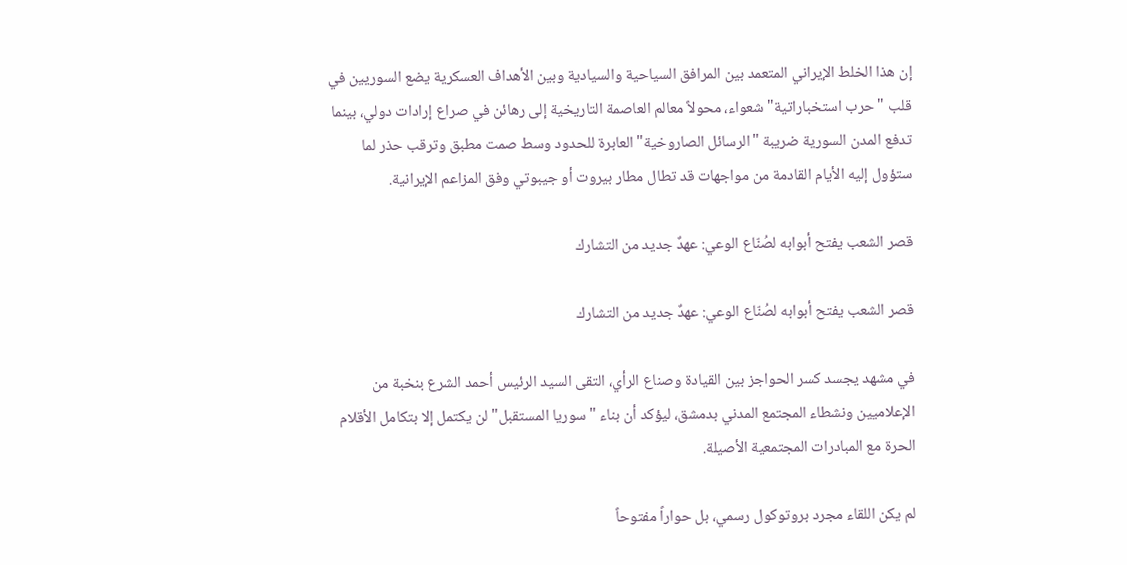إن هذا الخلط الإيراني المتعمد بين المرافق السياحية والسيادية وبين الأهداف العسكرية يضع السوريين في قلب "حرب استخباراتية" شعواء، محولاً معالم العاصمة التاريخية إلى رهائن في صراع إرادات دولي، بينما تدفع المدن السورية ضريبة "الرسائل الصاروخية" العابرة للحدود وسط صمت مطبق وترقب حذر لما ستؤول إليه الأيام القادمة من مواجهات قد تطال مطار بيروت أو جيبوتي وفق المزاعم الإيرانية.

قصر الشعب يفتح أبوابه لصُنّاع الوعي: عهدٌ جديد من التشارك

قصر الشعب يفتح أبوابه لصُنّاع الوعي: عهدٌ جديد من التشارك

في مشهد يجسد كسر الحواجز بين القيادة وصناع الرأي، التقى السيد الرئيس أحمد الشرع بنخبة من الإعلاميين ونشطاء المجتمع المدني بدمشق، ليؤكد أن بناء "سوريا المستقبل" لن يكتمل إلا بتكامل الأقلام الحرة مع المبادرات المجتمعية الأصيلة.

لم يكن اللقاء مجرد بروتوكول رسمي، بل حواراً مفتوحاً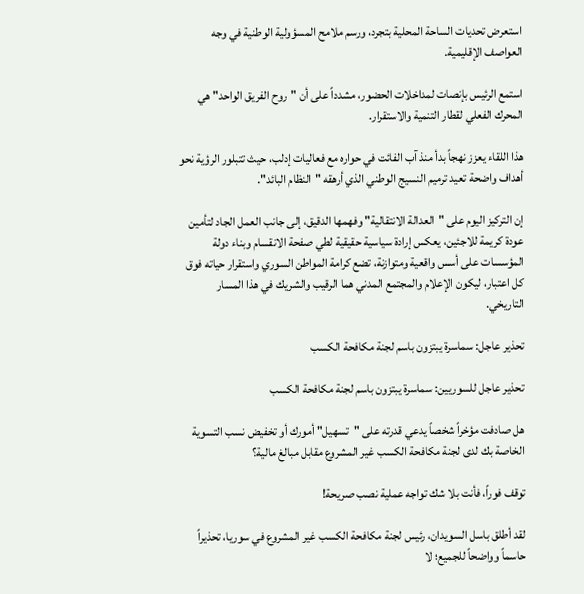استعرض تحديات الساحة المحلية بتجرد، ورسم ملامح المسؤولية الوطنية في وجه العواصف الإقليمية.

استمع الرئيس بإنصات لمداخلات الحضور، مشدداً على أن "روح الفريق الواحد" هي المحرك الفعلي لقطار التنمية والاستقرار.

هذا اللقاء يعزز نهجاً بدأ منذ آب الفائت في حواره مع فعاليات إدلب، حيث تتبلور الرؤية نحو أهداف واضحة تعيد ترميم النسيج الوطني الذي أرهقه "النظام البائد".

إن التركيز اليوم على "العدالة الانتقالية" وفهمها الدقيق، إلى جانب العمل الجاد لتأمين عودة كريمة للاجئين، يعكس إرادة سياسية حقيقية لطي صفحة الانقسام وبناء دولة المؤسسات على أسس واقعية ومتوازنة، تضع كرامة المواطن السوري واستقرار حياته فوق كل اعتبار، ليكون الإعلام والمجتمع المدني هما الرقيب والشريك في هذا المسار التاريخي.

تحذير عاجل: سماسرة يبتزون باسم لجنة مكافحة الكسب

تحذير عاجل للسوريين: سماسرة يبتزون باسم لجنة مكافحة الكسب

هل صادفت مؤخراً شخصاً يدعي قدرته على "تسهيل" أمورك أو تخفيض نسب التسوية الخاصة بك لدى لجنة مكافحة الكسب غير المشروع مقابل مبالغ مالية؟

توقف فوراً، فأنت بلا شك تواجه عملية نصب صريحة!

لقد أطلق باسل السويدان، رئيس لجنة مكافحة الكسب غير المشروع في سوريا، تحذيراً حاسماً وواضحاً للجميع؛ لا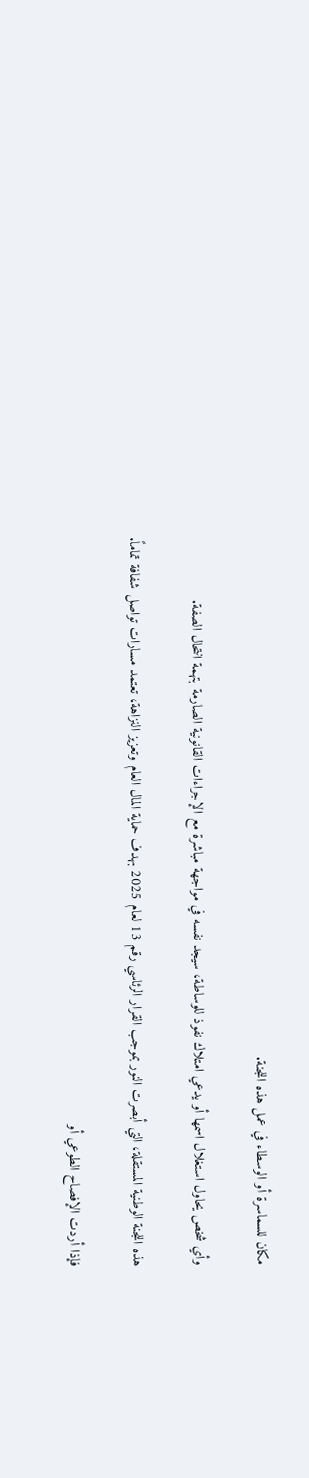مكان للسماسرة أو الوسطاء في عمل هذه اللجنة.

وأي شخص يحاول استغلال اسمها أو يدعي امتلاك نفوذ للوساطة، سيجد نفسه في مواجهة مباشرة مع الإجراءات القانونية الصارمة بتهمة انتحال الصفة.

هذه اللجنة الوطنية المستقلة، التي أبصرت النور بموجب القرار الرئاسي رقم 13 لعام 2025 بهدف حماية المال العام وتعزيز النزاهة، تعتمد مسارات تواصل شفافة تماماً.

فإذا أردت الإفصاح الطوعي أو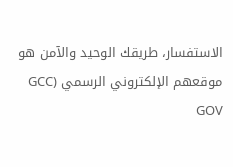الاستفسار، طريقك الوحيد والآمن هو موقعهم الإلكتروني الرسمي (GCC GOV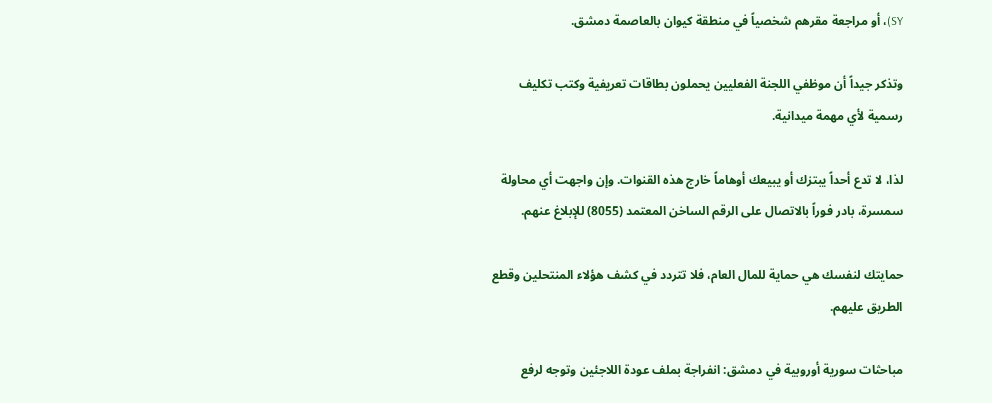SY)، أو مراجعة مقرهم شخصياً في منطقة كيوان بالعاصمة دمشق.

وتذكر جيداً أن موظفي اللجنة الفعليين يحملون بطاقات تعريفية وكتب تكليف رسمية لأي مهمة ميدانية.

لذا، لا تدع أحداً يبتزك أو يبيعك أوهاماً خارج هذه القنوات. وإن واجهت أي محاولة سمسرة، بادر فوراً بالاتصال على الرقم الساخن المعتمد (8055) للإبلاغ عنهم.

حمايتك لنفسك هي حماية للمال العام، فلا تتردد في كشف هؤلاء المنتحلين وقطع الطريق عليهم.

مباحثات سورية أوروبية في دمشق: انفراجة بملف عودة اللاجئين وتوجه لرفع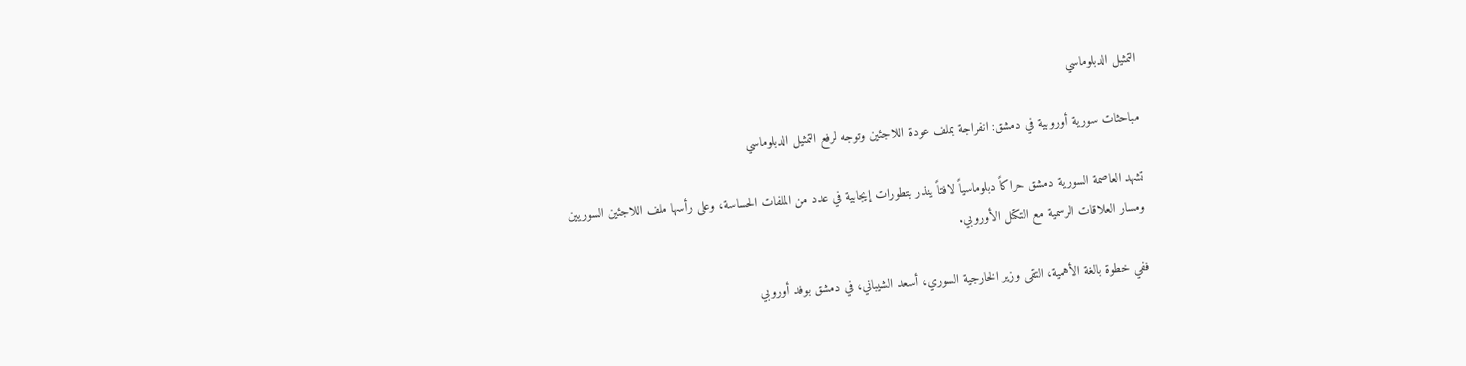التمثيل الدبلوماسي

مباحثات سورية أوروبية في دمشق: انفراجة بملف عودة اللاجئين وتوجه لرفع التمثيل الدبلوماسي

تشهد العاصمة السورية دمشق حراكاً دبلوماسياً لافتاً ينذر بتطورات إيجابية في عدد من الملفات الحساسة، وعلى رأسها ملف اللاجئين السوريين ومسار العلاقات الرسمية مع التكتل الأوروبي.

ففي خطوة بالغة الأهمية، التقى وزير الخارجية السوري، أسعد الشيباني، في دمشق بوفد أوروبي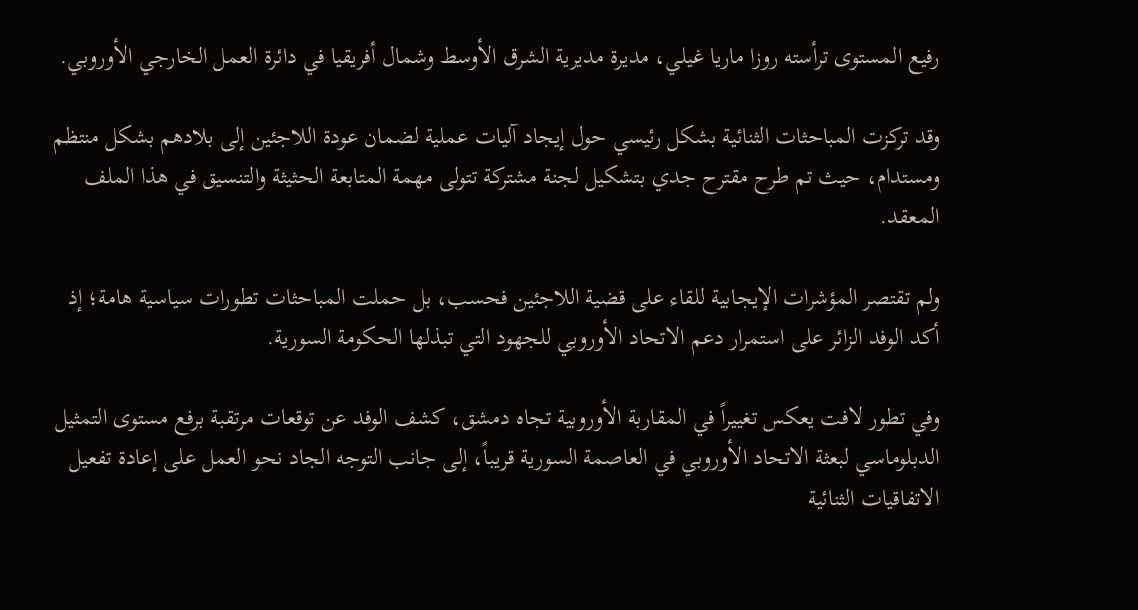رفيع المستوى ترأسته روزا ماريا غيلي، مديرة مديرية الشرق الأوسط وشمال أفريقيا في دائرة العمل الخارجي الأوروبي.

وقد تركزت المباحثات الثنائية بشكل رئيسي حول إيجاد آليات عملية لضمان عودة اللاجئين إلى بلادهم بشكل منتظم ومستدام، حيث تم طرح مقترح جدي بتشكيل لجنة مشتركة تتولى مهمة المتابعة الحثيثة والتنسيق في هذا الملف المعقد.

ولم تقتصر المؤشرات الإيجابية للقاء على قضية اللاجئين فحسب، بل حملت المباحثات تطورات سياسية هامة؛ إذ أكد الوفد الزائر على استمرار دعم الاتحاد الأوروبي للجهود التي تبذلها الحكومة السورية.

وفي تطور لافت يعكس تغييراً في المقاربة الأوروبية تجاه دمشق، كشف الوفد عن توقعات مرتقبة برفع مستوى التمثيل الدبلوماسي لبعثة الاتحاد الأوروبي في العاصمة السورية قريباً، إلى جانب التوجه الجاد نحو العمل على إعادة تفعيل الاتفاقيات الثنائية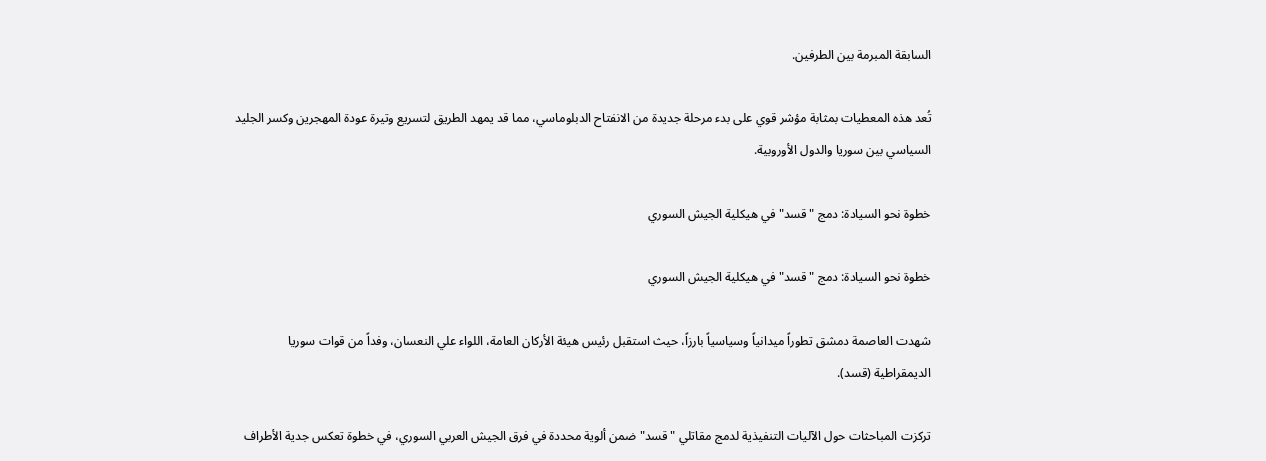السابقة المبرمة بين الطرفين.

تُعد هذه المعطيات بمثابة مؤشر قوي على بدء مرحلة جديدة من الانفتاح الدبلوماسي، مما قد يمهد الطريق لتسريع وتيرة عودة المهجرين وكسر الجليد السياسي بين سوريا والدول الأوروبية.

خطوة نحو السيادة: دمج "قسد" في هيكلية الجيش السوري

خطوة نحو السيادة: دمج "قسد" في هيكلية الجيش السوري

شهدت العاصمة دمشق تطوراً ميدانياً وسياسياً بارزاً، حيث استقبل رئيس هيئة الأركان العامة، اللواء علي النعسان، وفداً من قوات سوريا الديمقراطية (قسد).

تركزت المباحثات حول الآليات التنفيذية لدمج مقاتلي "قسد" ضمن ألوية محددة في فرق الجيش العربي السوري، في خطوة تعكس جدية الأطراف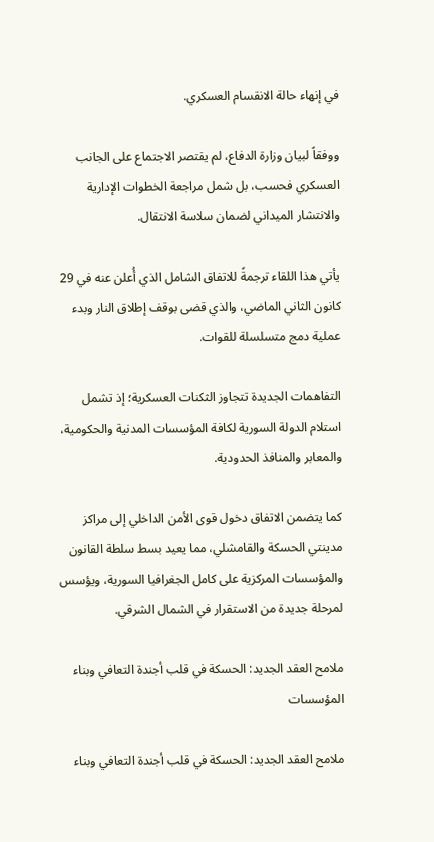في إنهاء حالة الانقسام العسكري.

ووفقاً لبيان وزارة الدفاع، لم يقتصر الاجتماع على الجانب العسكري فحسب، بل شمل مراجعة الخطوات الإدارية والانتشار الميداني لضمان سلاسة الانتقال.

يأتي هذا اللقاء ترجمةً للاتفاق الشامل الذي أُعلن عنه في 29 كانون الثاني الماضي، والذي قضى بوقف إطلاق النار وبدء عملية دمج متسلسلة للقوات.

التفاهمات الجديدة تتجاوز الثكنات العسكرية؛ إذ تشمل استلام الدولة السورية لكافة المؤسسات المدنية والحكومية، والمعابر والمنافذ الحدودية.

كما يتضمن الاتفاق دخول قوى الأمن الداخلي إلى مراكز مدينتي الحسكة والقامشلي، مما يعيد بسط سلطة القانون والمؤسسات المركزية على كامل الجغرافيا السورية، ويؤسس لمرحلة جديدة من الاستقرار في الشمال الشرقي.

ملامح العقد الجديد: الحسكة في قلب أجندة التعافي وبناء المؤسسات

ملامح العقد الجديد: الحسكة في قلب أجندة التعافي وبناء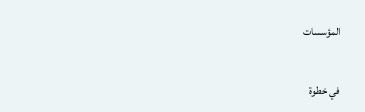المؤسسات

في خطوة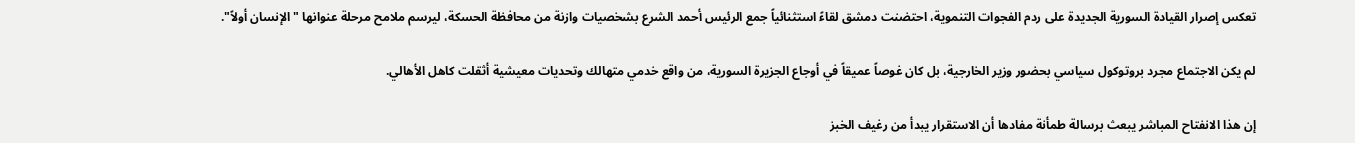تعكس إصرار القيادة السورية الجديدة على ردم الفجوات التنموية، احتضنت دمشق لقاءً استثنائياً جمع الرئيس أحمد الشرع بشخصيات وازنة من محافظة الحسكة، ليرسم ملامح مرحلة عنوانها "الإنسان أولاً".

لم يكن الاجتماع مجرد بروتوكول سياسي بحضور وزير الخارجية، بل كان غوصاً عميقاً في أوجاع الجزيرة السورية، من واقع خدمي متهالك وتحديات معيشية أثقلت كاهل الأهالي.

إن هذا الانفتاح المباشر يبعث برسالة طمأنة مفادها أن الاستقرار يبدأ من رغيف الخبز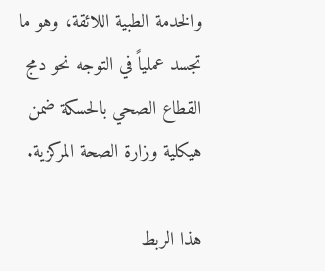والخدمة الطبية اللائقة، وهو ما تجسد عملياً في التوجه نحو دمج القطاع الصحي بالحسكة ضمن هيكلية وزارة الصحة المركزية.

هذا الربط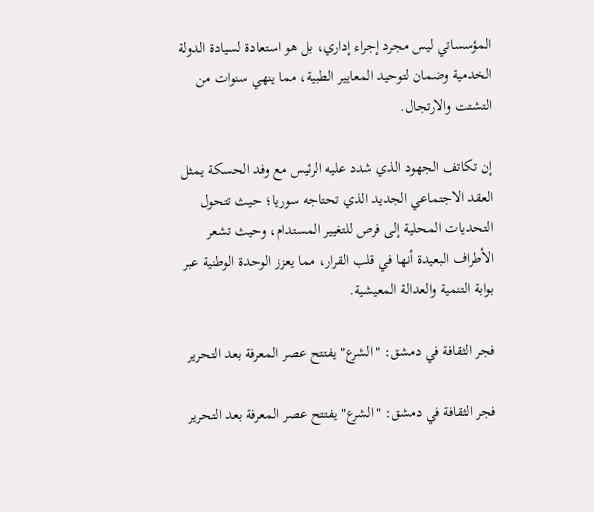المؤسساتي ليس مجرد إجراء إداري، بل هو استعادة لسيادة الدولة الخدمية وضمان لتوحيد المعايير الطبية، مما ينهي سنوات من التشتت والارتجال.

إن تكاتف الجهود الذي شدد عليه الرئيس مع وفد الحسكة يمثل العقد الاجتماعي الجديد الذي تحتاجه سوريا؛ حيث تتحول التحديات المحلية إلى فرص للتغيير المستدام، وحيث تشعر الأطراف البعيدة أنها في قلب القرار، مما يعزز الوحدة الوطنية عبر بوابة التنمية والعدالة المعيشية.

فجر الثقافة في دمشق: "الشرع" يفتتح عصر المعرفة بعد التحرير

فجر الثقافة في دمشق: "الشرع" يفتتح عصر المعرفة بعد التحرير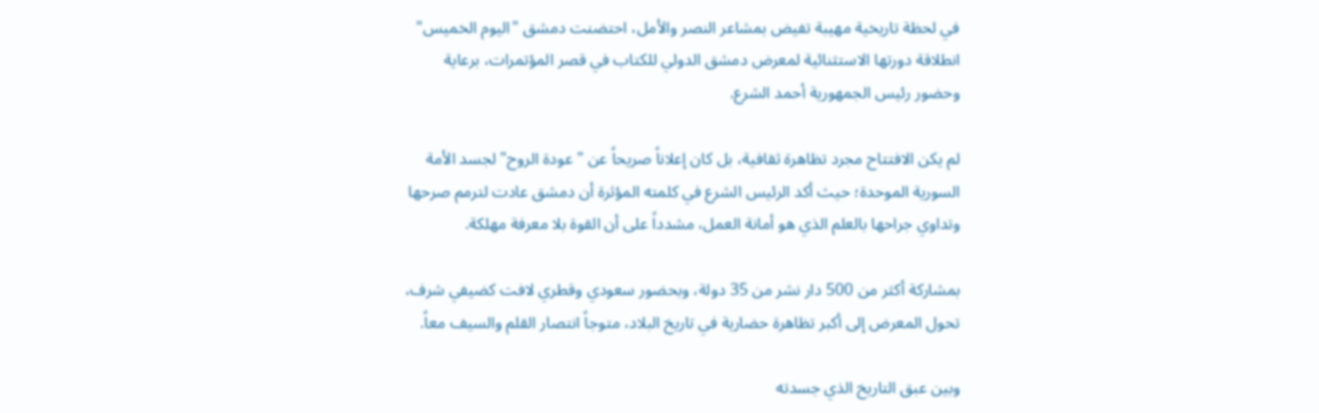في لحظة تاريخية مهيبة تفيض بمشاعر النصر والأمل، احتضنت دمشق "اليوم الخميس" انطلاقة دورتها الاستثنائية لمعرض دمشق الدولي للكتاب في قصر المؤتمرات، برعاية وحضور رئيس الجمهورية أحمد الشرع.

لم يكن الافتتاح مجرد تظاهرة ثقافية، بل كان إعلاناً صريحاً عن "عودة الروح" لجسد الأمة السورية الموحدة؛ حيث أكد الرئيس الشرع في كلمته المؤثرة أن دمشق عادت لترمم صرحها وتداوي جراحها بالعلم الذي هو أمانة العمل، مشدداً على أن القوة بلا معرفة مهلكة.

بمشاركة أكثر من 500 دار نشر من 35 دولة، وبحضور سعودي وقطري لافت كضيفي شرف، تحول المعرض إلى أكبر تظاهرة حضارية في تاريخ البلاد، متوجاً انتصار القلم والسيف معاً.

وبين عبق التاريخ الذي جسدته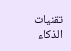تقنيات الذكاء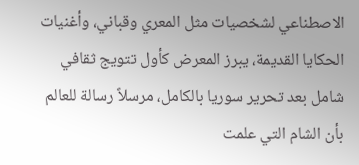الاصطناعي لشخصيات مثل المعري وقباني، وأغنيات الحكايا القديمة، يبرز المعرض كأول تتويج ثقافي شامل بعد تحرير سوريا بالكامل، مرسلاً رسالة للعالم بأن الشام التي علمت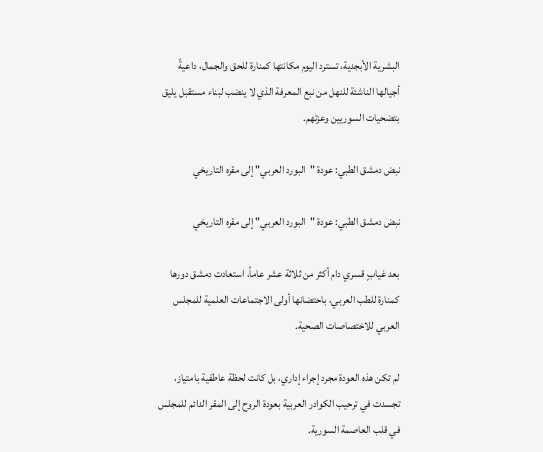البشرية الأبجدية، تسترد اليوم مكانتها كمنارة للحق والجمال، داعيةً أجيالها الناشئة للنهل من نبع المعرفة الذي لا ينضب لبناء مستقبل يليق بتضحيات السوريين وعزتهم.

نبض دمشق الطبي: عودة "البورد العربي" إلى مقره التاريخي

نبض دمشق الطبي: عودة "البورد العربي" إلى مقره التاريخي

بعد غيابٍ قسري دام أكثر من ثلاثة عشر عاماً، استعادت دمشق دورها كمنارة للطب العربي، باحتضانها أولى الاجتماعات العلمية للمجلس العربي للاختصاصات الصحية.

لم تكن هذه العودة مجرد إجراء إداري، بل كانت لحظة عاطفية بامتياز، تجسدت في ترحيب الكوادر العربية بعودة الروح إلى المقر الدائم للمجلس في قلب العاصمة السورية.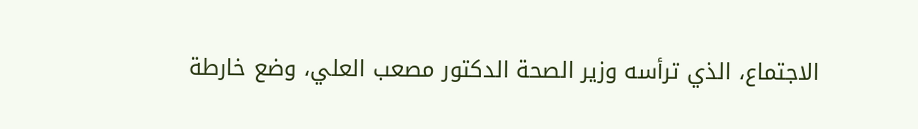الاجتماع، الذي ترأسه وزير الصحة الدكتور مصعب العلي، وضع خارطة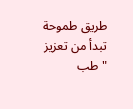طريق طموحة تبدأ من تعزيز "طب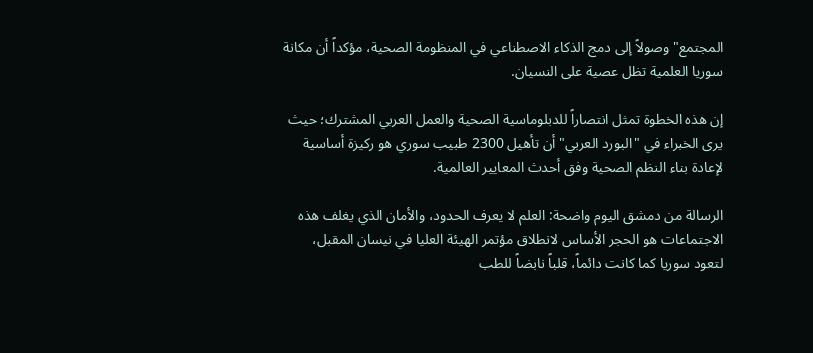المجتمع" وصولاً إلى دمج الذكاء الاصطناعي في المنظومة الصحية، مؤكداً أن مكانة سوريا العلمية تظل عصية على النسيان.

إن هذه الخطوة تمثل انتصاراً للدبلوماسية الصحية والعمل العربي المشترك؛ حيث يرى الخبراء في "البورد العربي" أن تأهيل 2300 طبيب سوري هو ركيزة أساسية لإعادة بناء النظم الصحية وفق أحدث المعايير العالمية.

الرسالة من دمشق اليوم واضحة: العلم لا يعرف الحدود، والأمان الذي يغلف هذه الاجتماعات هو الحجر الأساس لانطلاق مؤتمر الهيئة العليا في نيسان المقبل، لتعود سوريا كما كانت دائماً، قلباً نابضاً للطب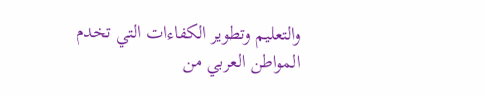والتعليم وتطوير الكفاءات التي تخدم المواطن العربي من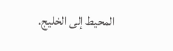المحيط إلى الخليج.